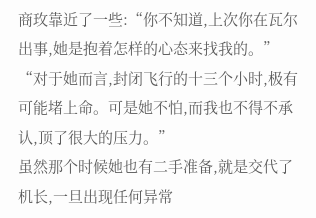商玫靠近了一些:“你不知道,上次你在瓦尔出事,她是抱着怎样的心态来找我的。”
“对于她而言,封闭飞行的十三个小时,极有可能堵上命。可是她不怕,而我也不得不承认,顶了很大的压力。”
虽然那个时候她也有二手准备,就是交代了机长,一旦出现任何异常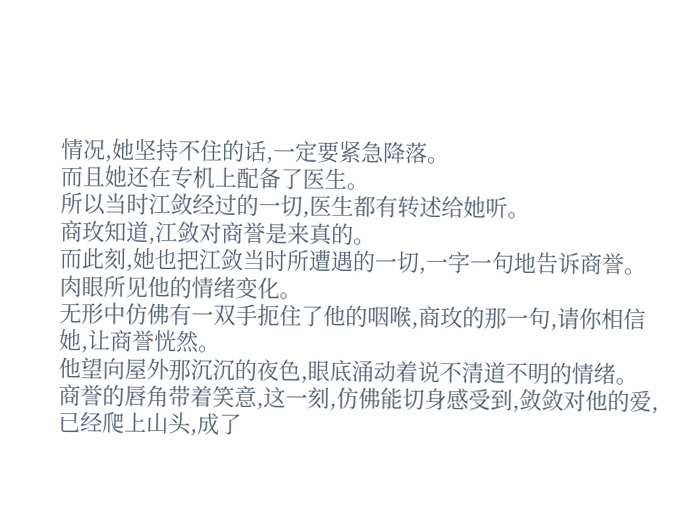情况,她坚持不住的话,一定要紧急降落。
而且她还在专机上配备了医生。
所以当时江敛经过的一切,医生都有转述给她听。
商玫知道,江敛对商誉是来真的。
而此刻,她也把江敛当时所遭遇的一切,一字一句地告诉商誉。
肉眼所见他的情绪变化。
无形中仿佛有一双手扼住了他的咽喉,商玫的那一句,请你相信她,让商誉恍然。
他望向屋外那沉沉的夜色,眼底涌动着说不清道不明的情绪。
商誉的唇角带着笑意,这一刻,仿佛能切身感受到,敛敛对他的爱,已经爬上山头,成了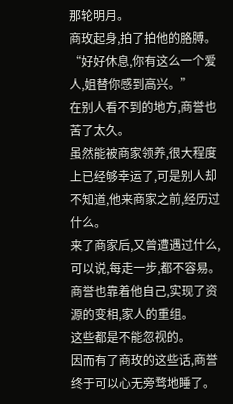那轮明月。
商玫起身,拍了拍他的胳膊。
“好好休息,你有这么一个爱人,姐替你感到高兴。”
在别人看不到的地方,商誉也苦了太久。
虽然能被商家领养,很大程度上已经够幸运了,可是别人却不知道,他来商家之前,经历过什么。
来了商家后,又曾遭遇过什么,可以说,每走一步,都不容易。
商誉也靠着他自己,实现了资源的变相,家人的重组。
这些都是不能忽视的。
因而有了商玫的这些话,商誉终于可以心无旁骛地睡了。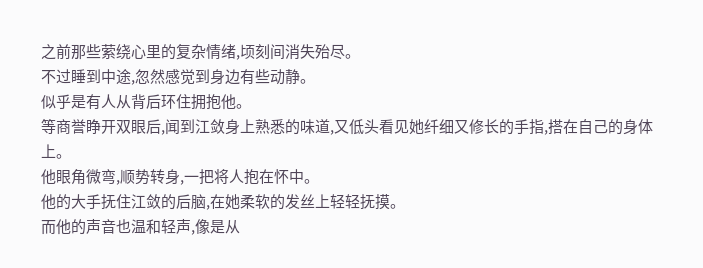之前那些萦绕心里的复杂情绪,顷刻间消失殆尽。
不过睡到中途,忽然感觉到身边有些动静。
似乎是有人从背后环住拥抱他。
等商誉睁开双眼后,闻到江敛身上熟悉的味道,又低头看见她纤细又修长的手指,搭在自己的身体上。
他眼角微弯,顺势转身,一把将人抱在怀中。
他的大手抚住江敛的后脑,在她柔软的发丝上轻轻抚摸。
而他的声音也温和轻声,像是从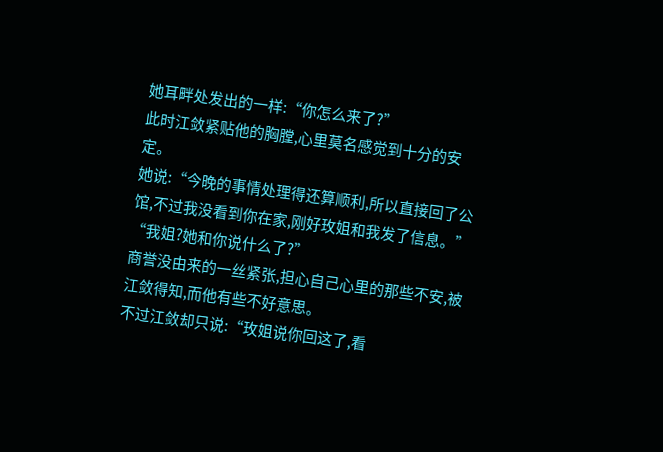她耳畔处发出的一样:“你怎么来了?”
此时江敛紧贴他的胸膛,心里莫名感觉到十分的安定。
她说:“今晚的事情处理得还算顺利,所以直接回了公馆,不过我没看到你在家,刚好玫姐和我发了信息。”
“我姐?她和你说什么了?”
商誉没由来的一丝紧张,担心自己心里的那些不安,被江敛得知,而他有些不好意思。
不过江敛却只说:“玫姐说你回这了,看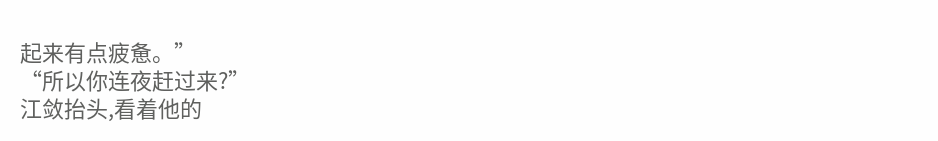起来有点疲惫。”
“所以你连夜赶过来?”
江敛抬头,看着他的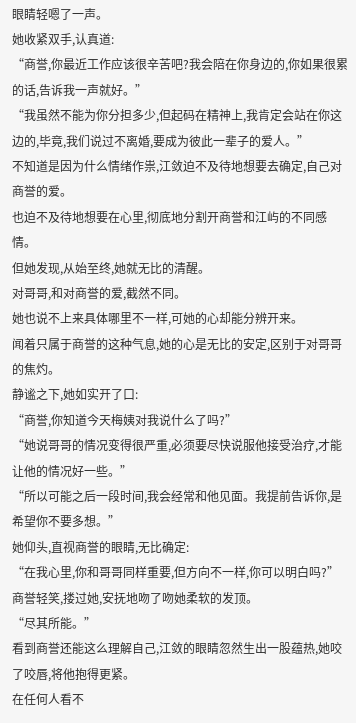眼睛轻嗯了一声。
她收紧双手,认真道:
“商誉,你最近工作应该很辛苦吧?我会陪在你身边的,你如果很累的话,告诉我一声就好。”
“我虽然不能为你分担多少,但起码在精神上,我肯定会站在你这边的,毕竟,我们说过不离婚,要成为彼此一辈子的爱人。”
不知道是因为什么情绪作祟,江敛迫不及待地想要去确定,自己对商誉的爱。
也迫不及待地想要在心里,彻底地分割开商誉和江屿的不同感情。
但她发现,从始至终,她就无比的清醒。
对哥哥,和对商誉的爱,截然不同。
她也说不上来具体哪里不一样,可她的心却能分辨开来。
闻着只属于商誉的这种气息,她的心是无比的安定,区别于对哥哥的焦灼。
静谧之下,她如实开了口:
“商誉,你知道今天梅姨对我说什么了吗?”
“她说哥哥的情况变得很严重,必须要尽快说服他接受治疗,才能让他的情况好一些。”
“所以可能之后一段时间,我会经常和他见面。我提前告诉你,是希望你不要多想。”
她仰头,直视商誉的眼睛,无比确定:
“在我心里,你和哥哥同样重要,但方向不一样,你可以明白吗?”
商誉轻笑,搂过她,安抚地吻了吻她柔软的发顶。
“尽其所能。”
看到商誉还能这么理解自己,江敛的眼睛忽然生出一股蕴热,她咬了咬唇,将他抱得更紧。
在任何人看不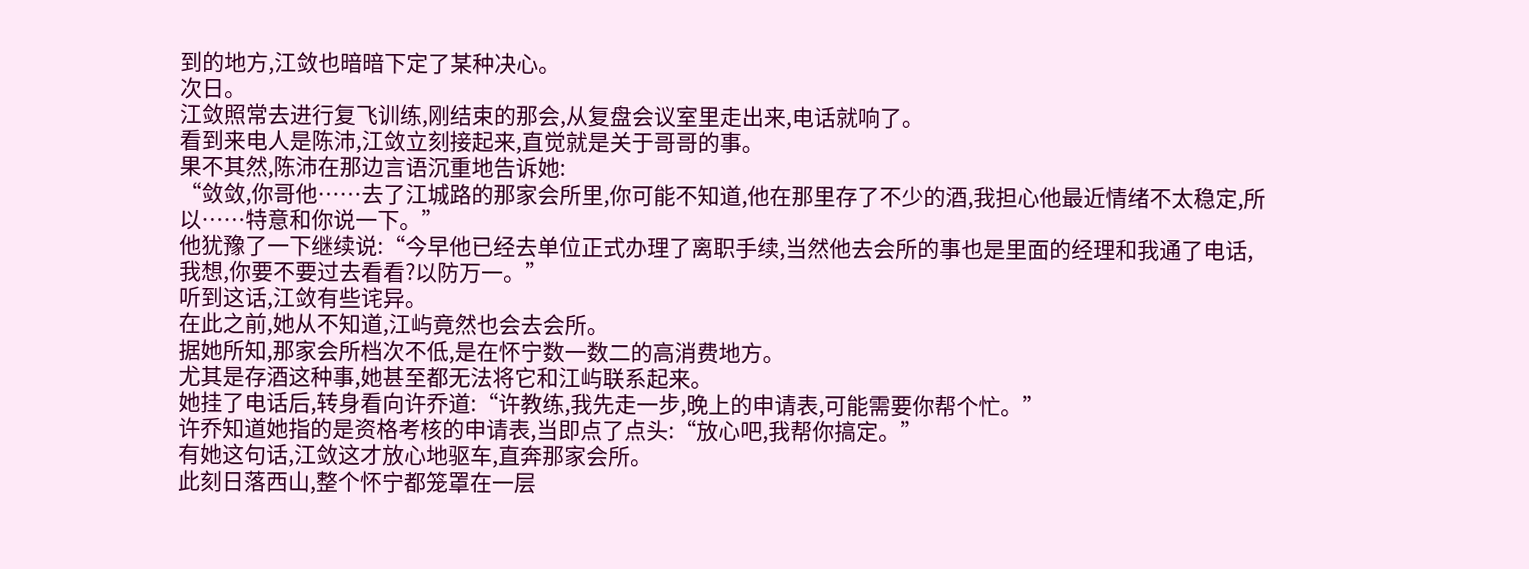到的地方,江敛也暗暗下定了某种决心。
次日。
江敛照常去进行复飞训练,刚结束的那会,从复盘会议室里走出来,电话就响了。
看到来电人是陈沛,江敛立刻接起来,直觉就是关于哥哥的事。
果不其然,陈沛在那边言语沉重地告诉她:
“敛敛,你哥他……去了江城路的那家会所里,你可能不知道,他在那里存了不少的酒,我担心他最近情绪不太稳定,所以……特意和你说一下。”
他犹豫了一下继续说:“今早他已经去单位正式办理了离职手续,当然他去会所的事也是里面的经理和我通了电话,我想,你要不要过去看看?以防万一。”
听到这话,江敛有些诧异。
在此之前,她从不知道,江屿竟然也会去会所。
据她所知,那家会所档次不低,是在怀宁数一数二的高消费地方。
尤其是存酒这种事,她甚至都无法将它和江屿联系起来。
她挂了电话后,转身看向许乔道:“许教练,我先走一步,晚上的申请表,可能需要你帮个忙。”
许乔知道她指的是资格考核的申请表,当即点了点头:“放心吧,我帮你搞定。”
有她这句话,江敛这才放心地驱车,直奔那家会所。
此刻日落西山,整个怀宁都笼罩在一层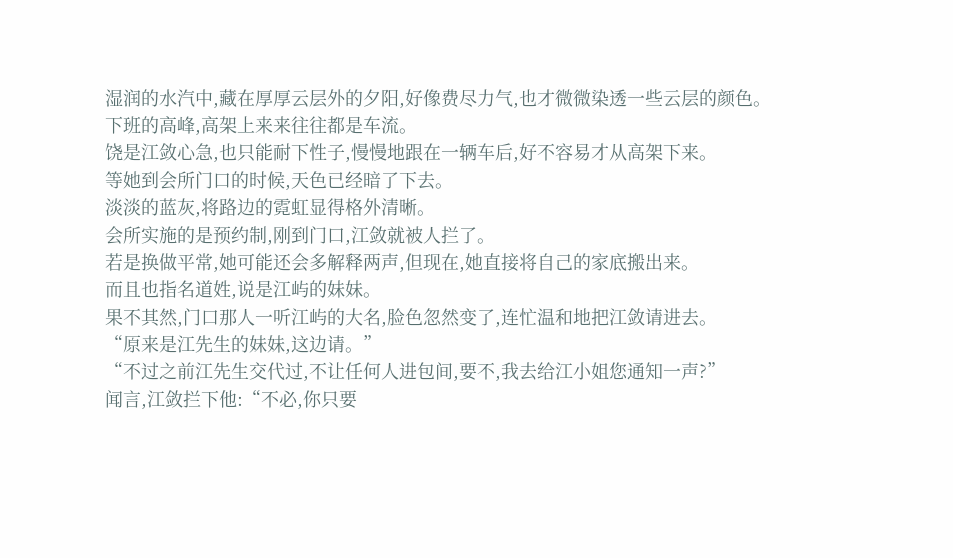湿润的水汽中,藏在厚厚云层外的夕阳,好像费尽力气,也才微微染透一些云层的颜色。
下班的高峰,高架上来来往往都是车流。
饶是江敛心急,也只能耐下性子,慢慢地跟在一辆车后,好不容易才从高架下来。
等她到会所门口的时候,天色已经暗了下去。
淡淡的蓝灰,将路边的霓虹显得格外清晰。
会所实施的是预约制,刚到门口,江敛就被人拦了。
若是换做平常,她可能还会多解释两声,但现在,她直接将自己的家底搬出来。
而且也指名道姓,说是江屿的妹妹。
果不其然,门口那人一听江屿的大名,脸色忽然变了,连忙温和地把江敛请进去。
“原来是江先生的妹妹,这边请。”
“不过之前江先生交代过,不让任何人进包间,要不,我去给江小姐您通知一声?”
闻言,江敛拦下他:“不必,你只要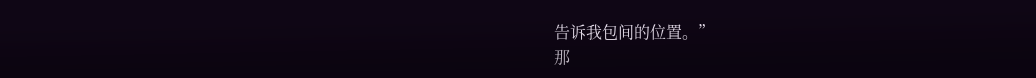告诉我包间的位置。”
那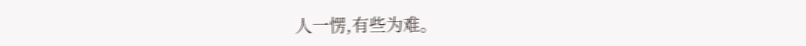人一愣,有些为难。